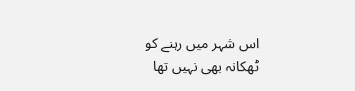اس شہر میں رہنے کو ٹھکانہ بھی نہیں تھا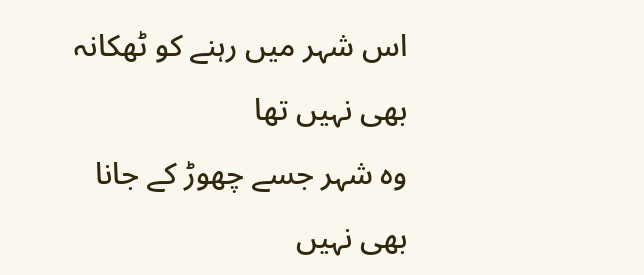اس شہر میں رہنے کو ٹھکانہ بھی نہیں تھا
وہ شہر جسے چھوڑ کے جانا بھی نہیں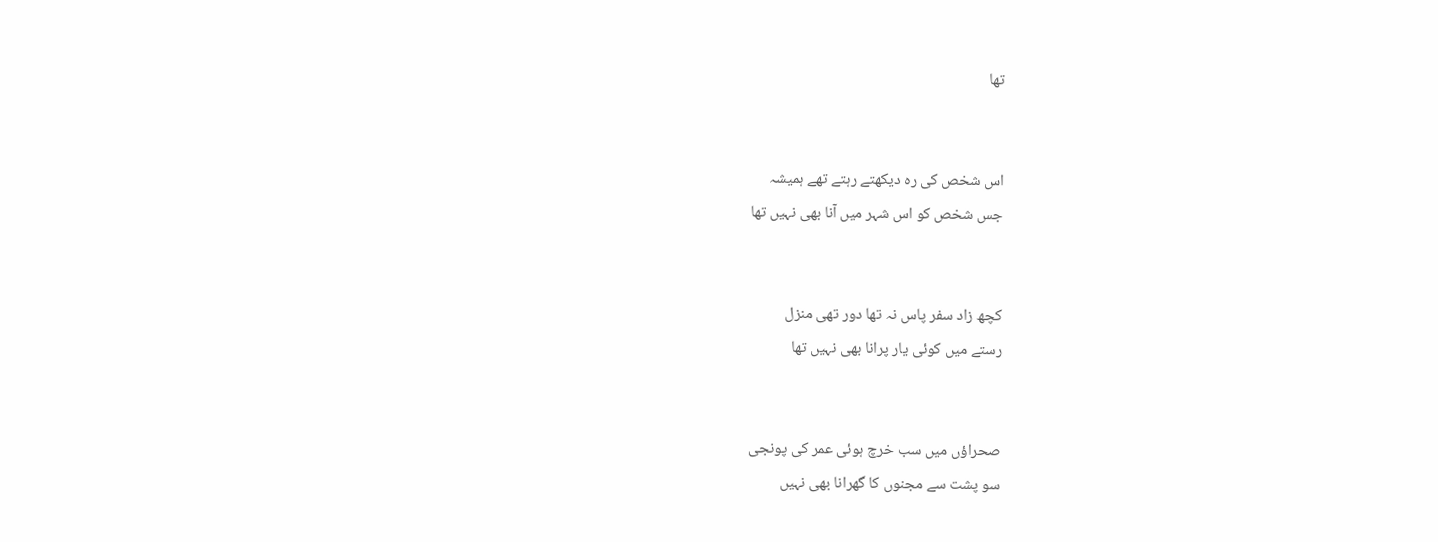تھا


اس شخص کی رہ دیکھتے رہتے تھے ہمیشہ
جس شخص کو اس شہر میں آنا بھی نہیں تھا


کچھ زاد سفر پاس نہ تھا دور تھی منزل
رستے میں کوئی یار پرانا بھی نہیں تھا


صحراؤں میں سب خرچ ہوئی عمر کی پونجی
سو پشت سے مجنوں کا گھرانا بھی نہیں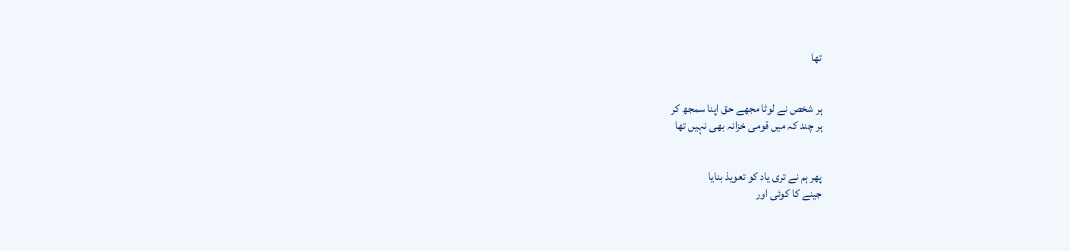تھا


ہر شخص نے لوٹا مجھے حق اپنا سمجھ کر
ہر چند کہ میں قومی خزانہ بھی نہیں تھا


پھر ہم نے تری یاد کو تعویذ بنایا
جینے کا کوئی اور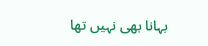بہانا بھی نہیں تھا